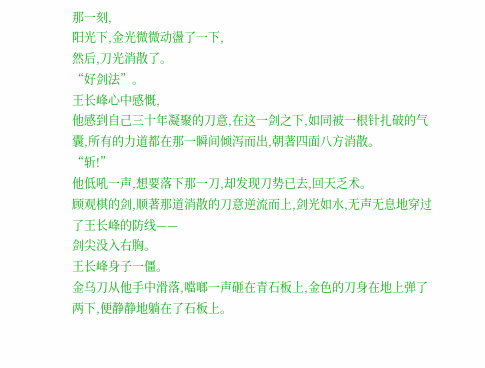那一刻,
阳光下,金光微微动盪了一下,
然后,刀光消散了。
“好剑法”。
王长峰心中感慨,
他感到自己三十年凝聚的刀意,在这一剑之下,如同被一根针扎破的气囊,所有的力道都在那一瞬间倾泻而出,朝著四面八方消散。
“斩!”
他低吼一声,想要落下那一刀,却发现刀势已去,回天乏术。
顾观棋的剑,顺著那道消散的刀意逆流而上,剑光如水,无声无息地穿过了王长峰的防线——
剑尖没入右胸。
王长峰身子一僵。
金乌刀从他手中滑落,噹啷一声砸在青石板上,金色的刀身在地上弹了两下,便静静地躺在了石板上。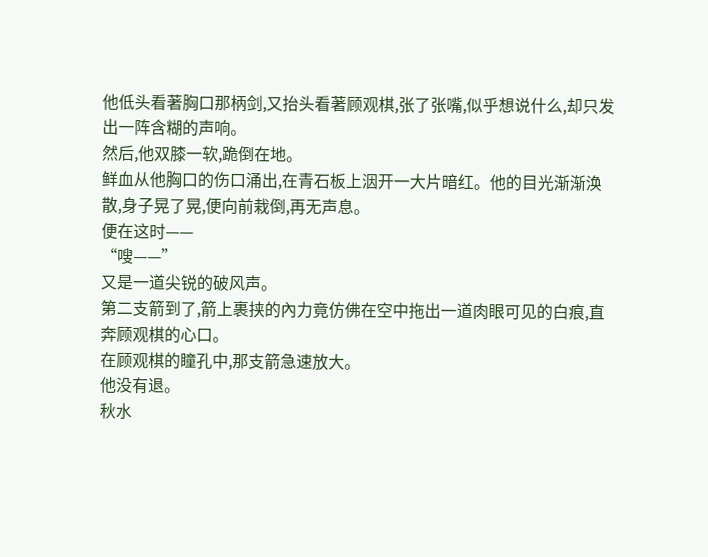他低头看著胸口那柄剑,又抬头看著顾观棋,张了张嘴,似乎想说什么,却只发出一阵含糊的声响。
然后,他双膝一软,跪倒在地。
鲜血从他胸口的伤口涌出,在青石板上洇开一大片暗红。他的目光渐渐涣散,身子晃了晃,便向前栽倒,再无声息。
便在这时——
“嗖——”
又是一道尖锐的破风声。
第二支箭到了,箭上裹挟的內力竟仿佛在空中拖出一道肉眼可见的白痕,直奔顾观棋的心口。
在顾观棋的瞳孔中,那支箭急速放大。
他没有退。
秋水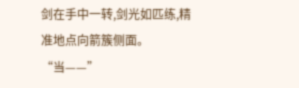剑在手中一转,剑光如匹练,精准地点向箭簇侧面。
“当——”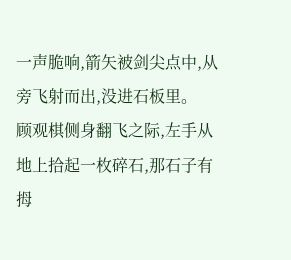一声脆响,箭矢被剑尖点中,从旁飞射而出,没进石板里。
顾观棋侧身翻飞之际,左手从地上拾起一枚碎石,那石子有拇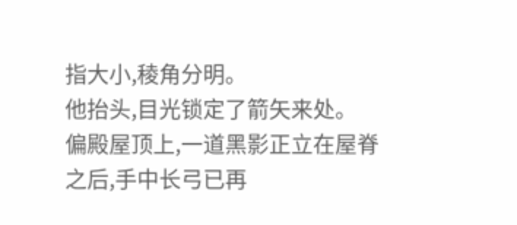指大小,稜角分明。
他抬头,目光锁定了箭矢来处。
偏殿屋顶上,一道黑影正立在屋脊之后,手中长弓已再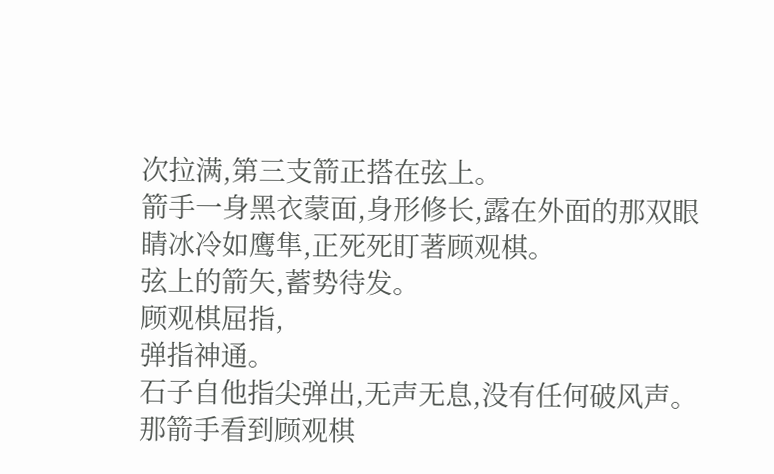次拉满,第三支箭正搭在弦上。
箭手一身黑衣蒙面,身形修长,露在外面的那双眼睛冰冷如鹰隼,正死死盯著顾观棋。
弦上的箭矢,蓄势待发。
顾观棋屈指,
弹指神通。
石子自他指尖弹出,无声无息,没有任何破风声。
那箭手看到顾观棋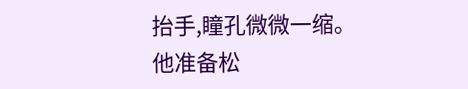抬手,瞳孔微微一缩。
他准备松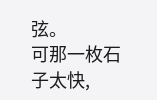弦。
可那一枚石子太快,